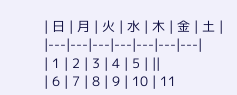| 日 | 月 | 火 | 水 | 木 | 金 | 土 |
|---|---|---|---|---|---|---|
| 1 | 2 | 3 | 4 | 5 | ||
| 6 | 7 | 8 | 9 | 10 | 11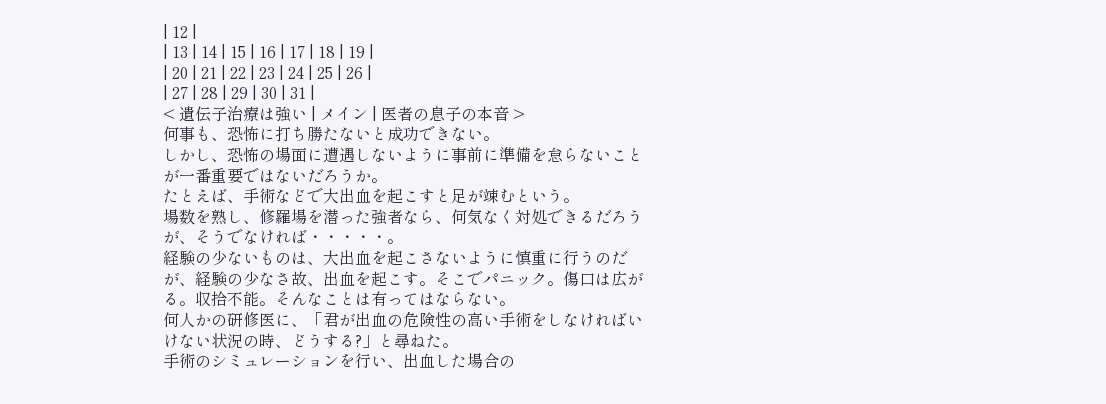| 12 |
| 13 | 14 | 15 | 16 | 17 | 18 | 19 |
| 20 | 21 | 22 | 23 | 24 | 25 | 26 |
| 27 | 28 | 29 | 30 | 31 |
< 遺伝子治療は強い | メイン | 医者の息子の本音 >
何事も、恐怖に打ち勝たないと成功できない。
しかし、恐怖の場面に遭遇しないように事前に準備を怠らないことが一番重要ではないだろうか。
たとえば、手術などで大出血を起こすと足が竦むという。
場数を熟し、修羅場を潜った強者なら、何気なく対処できるだろうが、そうでなければ・・・・・。
経験の少ないものは、大出血を起こさないように慎重に行うのだが、経験の少なさ故、出血を起こす。そこでパニック。傷口は広がる。収拾不能。そんなことは有ってはならない。
何人かの研修医に、「君が出血の危険性の高い手術をしなければいけない状況の時、どうする?」と尋ねた。
手術のシミュレーションを行い、出血した場合の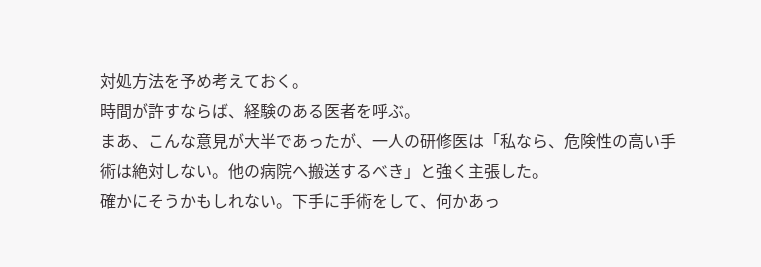対処方法を予め考えておく。
時間が許すならば、経験のある医者を呼ぶ。
まあ、こんな意見が大半であったが、一人の研修医は「私なら、危険性の高い手術は絶対しない。他の病院へ搬送するべき」と強く主張した。
確かにそうかもしれない。下手に手術をして、何かあっ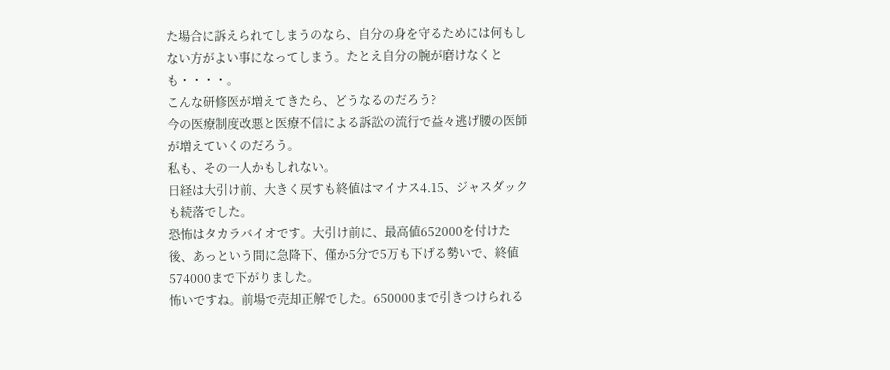た場合に訴えられてしまうのなら、自分の身を守るためには何もしない方がよい事になってしまう。たとえ自分の腕が磨けなくとも・・・・。
こんな研修医が増えてきたら、どうなるのだろう?
今の医療制度改悪と医療不信による訴訟の流行で益々逃げ腰の医師が増えていくのだろう。
私も、その一人かもしれない。
日経は大引け前、大きく戻すも終値はマイナス4.15、ジャスダックも続落でした。
恐怖はタカラバイオです。大引け前に、最高値652000を付けた後、あっという間に急降下、僅か5分で5万も下げる勢いで、終値574000まで下がりました。
怖いですね。前場で売却正解でした。650000まで引きつけられる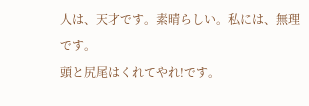人は、天才です。素晴らしい。私には、無理です。
頭と尻尾はくれてやれ!です。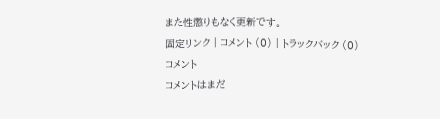また性懲りもなく更新です。
固定リンク | コメント (0) | トラックバック (0)
コメント
コメントはまだ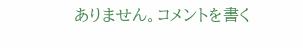ありません。コメントを書く